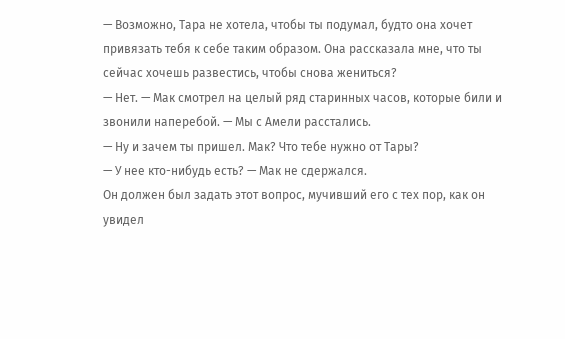— Возможно, Тара не хотела, чтобы ты подумал, будто она хочет привязать тебя к себе таким образом. Она рассказала мне, что ты сейчас хочешь развестись, чтобы снова жениться?
— Нет. — Мак смотрел на целый ряд старинных часов, которые били и звонили наперебой. — Мы с Амели расстались.
— Ну и зачем ты пришел. Мак? Что тебе нужно от Тары?
— У нее кто-нибудь есть? — Мак не сдержался.
Он должен был задать этот вопрос, мучивший его с тех пор, как он увидел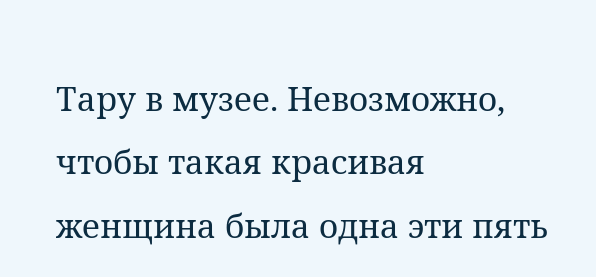Тару в музее. Невозможно, чтобы такая красивая женщина была одна эти пять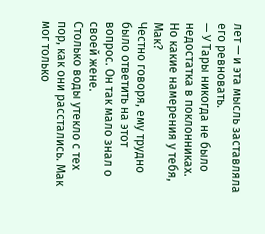лет — и эта мысль заставляла его ревновать.
— У Тары никогда не было недостатка в поклонниках. Но какие намерения у тебя, Мак?
Честно говоря, ему трудно было ответить на этот вопрос. Он так мало знал о своей жене.
Столько воды утекло с тех пор, как они расстались. Мак мог только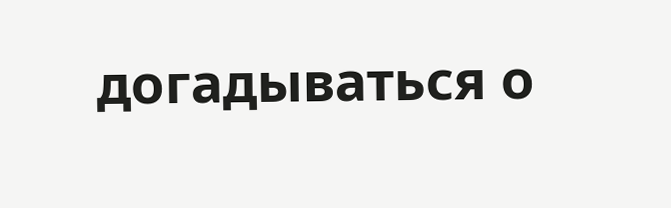догадываться о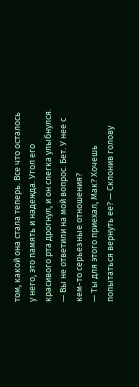том, какой она стала теперь. Все что осталось у него, это память и надежда. Угол его красивого рта дрогнул, и он слегка улыбнулся.
— Вы не ответили на мой вопрос. Бет. У нее с кем-то серьезные отношения?
— Ты для этого приехал, Мак? Хочешь попытаться вернуть ее? — Склонив голову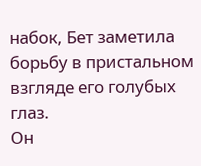набок, Бет заметила борьбу в пристальном взгляде его голубых глаз.
Он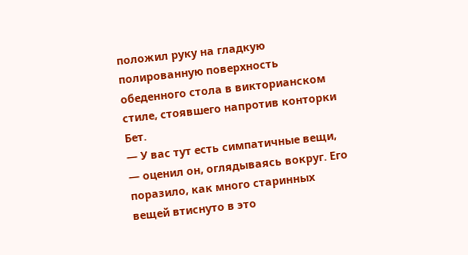положил руку на гладкую полированную поверхность обеденного стола в викторианском стиле, стоявшего напротив конторки Бет.
— У вас тут есть симпатичные вещи, — оценил он, оглядываясь вокруг. Его поразило, как много старинных вещей втиснуто в это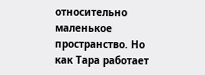относительно маленькое пространство. Но как Тара работает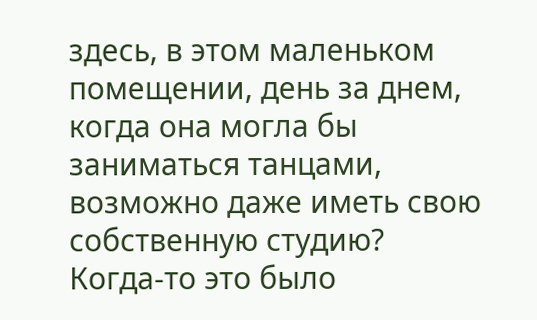здесь, в этом маленьком помещении, день за днем, когда она могла бы заниматься танцами, возможно даже иметь свою собственную студию?
Когда-то это было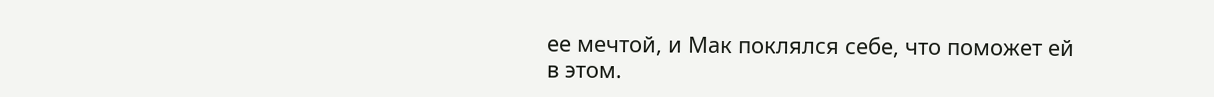ее мечтой, и Мак поклялся себе, что поможет ей в этом.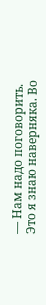— Нам надо поговорить.
Это я знаю наверняка. Во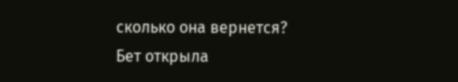сколько она вернется?
Бет открыла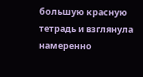большую красную тетрадь и взглянула намеренно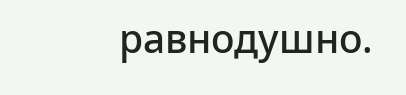равнодушно.